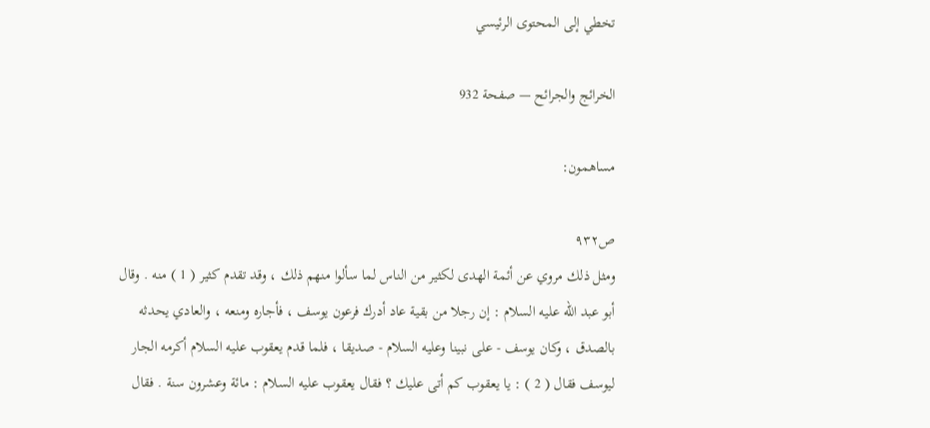تخطي إلى المحتوى الرئيسي

الخرائج والجرائح — صفحة 932

مساهمون:

ص٩٣٢
ومثل ذلك مروي عن أئمة الهدى لكثير من الناس لما سألوا منهم ذلك ، وقد تقدم كثير ( 1 ) منه . وقال أبو عبد الله عليه السلام : إن رجلا من بقية عاد أدرك فرعون يوسف ، فأجاره ومنعه ، والعادي يحدثه بالصدق ، وكان يوسف - على نبينا وعليه السلام - صديقا ، فلما قدم يعقوب عليه السلام أكرمه الجار ليوسف فقال ( 2 ) : يا يعقوب كم أتى عليك ؟ فقال يعقوب عليه السلام : مائة وعشرون سنة . فقال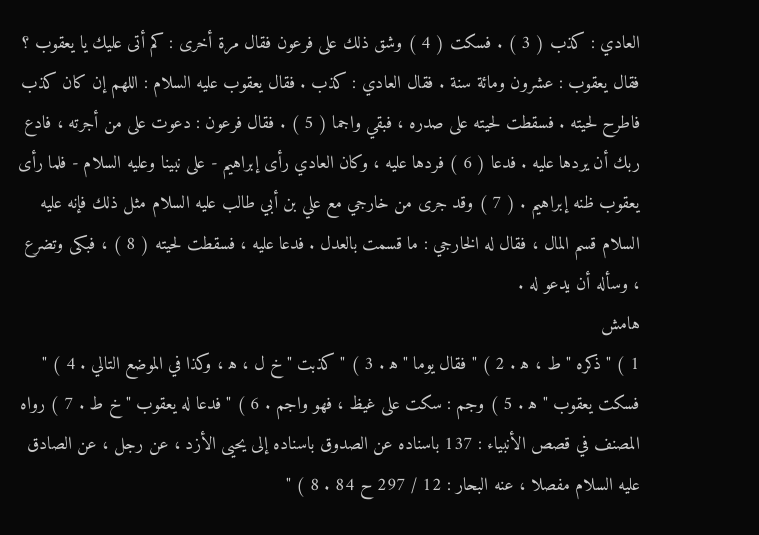العادي : كذب ( 3 ) . فسكت ( 4 ) وشق ذلك على فرعون فقال مرة أخرى : كم أتى عليك يا يعقوب ؟ فقال يعقوب : عشرون ومائة سنة . فقال العادي : كذب . فقال يعقوب عليه السلام : اللهم إن كان كذب فاطرح لحيته . فسقطت لحيته على صدره ، فبقي واجما ( 5 ) . فقال فرعون : دعوت على من أجرته ، فادع ربك أن يردها عليه . فدعا ( 6 ) فردها عليه ، وكان العادي رأى إبراهيم - على نبينا وعليه السلام - فلما رأى يعقوب ظنه إبراهيم . ( 7 ) وقد جرى من خارجي مع علي بن أبي طالب عليه السلام مثل ذلك فإنه عليه السلام قسم المال ، فقال له الخارجي : ما قسمت بالعدل . فدعا عليه ، فسقطت لحيته ( 8 ) ، فبكى وتضرع ، وسأله أن يدعو له .
هامش
1 ) " ذكره " ط ، ه‍ . 2 ) " فقال يوما " ه‍ . 3 ) " كذبت " خ ل ، ه‍ ، وكذا في الموضع التالي . 4 ) " فسكت يعقوب " ه‍ . 5 ) وجم : سكت على غيظ ، فهو واجم . 6 ) " فدعا له يعقوب " خ ط . 7 ) رواه المصنف في قصص الأنبياء : 137 باسناده عن الصدوق باسناده إلى يحيى الأزد ، عن رجل ، عن الصادق عليه السلام مفصلا ، عنه البحار : 12 / 297 ح 84 . 8 ) "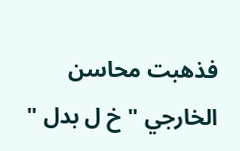فذهبت محاسن الخارجي " خ ل بدل "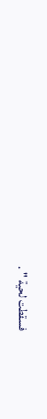فسقطت لحية " .